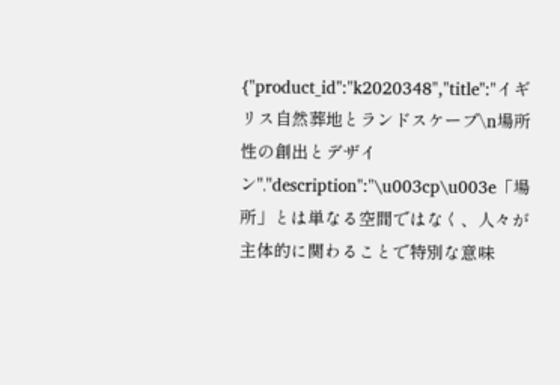{"product_id":"k2020348","title":"イギリス自然葬地とランドスケープ\n場所性の創出とデザイン","description":"\u003cp\u003e「場所」とは単なる空間ではなく、人々が主体的に関わることで特別な意味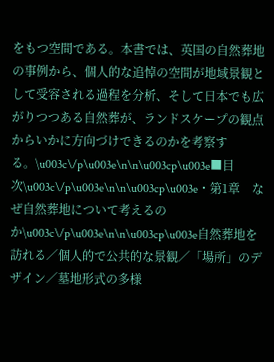をもつ空間である。本書では、英国の自然葬地の事例から、個人的な追悼の空間が地域景観として受容される過程を分析、そして日本でも広がりつつある自然葬が、ランドスケープの観点からいかに方向づけできるのかを考察する。\u003c\/p\u003e\n\n\u003cp\u003e■目次\u003c\/p\u003e\n\n\u003cp\u003e・第1章　なぜ自然葬地について考えるのか\u003c\/p\u003e\n\n\u003cp\u003e自然葬地を訪れる／個人的で公共的な景観／「場所」のデザイン／墓地形式の多様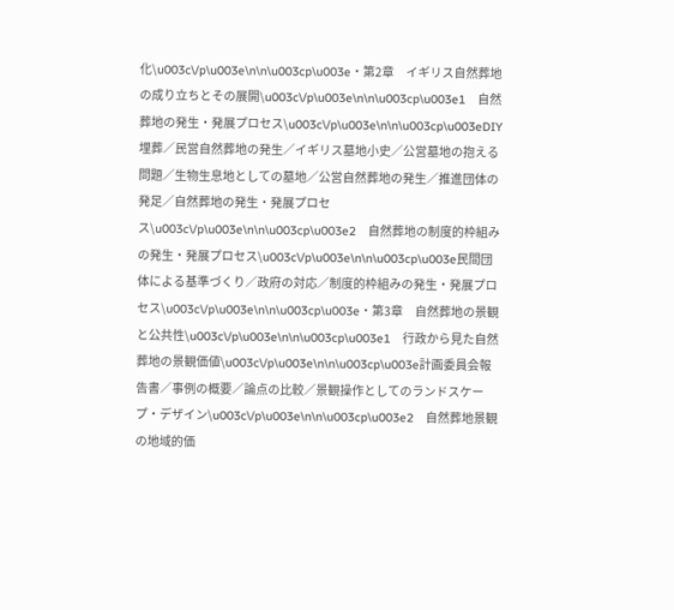化\u003c\/p\u003e\n\n\u003cp\u003e・第2章　イギリス自然葬地の成り立ちとその展開\u003c\/p\u003e\n\n\u003cp\u003e1　自然葬地の発生・発展プロセス\u003c\/p\u003e\n\n\u003cp\u003eDIY埋葬／民営自然葬地の発生／イギリス墓地小史／公営墓地の抱える問題／生物生息地としての墓地／公営自然葬地の発生／推進団体の発足／自然葬地の発生・発展プロセス\u003c\/p\u003e\n\n\u003cp\u003e2　自然葬地の制度的枠組みの発生・発展プロセス\u003c\/p\u003e\n\n\u003cp\u003e民間団体による基準づくり／政府の対応／制度的枠組みの発生・発展プロセス\u003c\/p\u003e\n\n\u003cp\u003e・第3章　自然葬地の景観と公共性\u003c\/p\u003e\n\n\u003cp\u003e1　行政から見た自然葬地の景観価値\u003c\/p\u003e\n\n\u003cp\u003e計画委員会報告書／事例の概要／論点の比較／景観操作としてのランドスケープ・デザイン\u003c\/p\u003e\n\n\u003cp\u003e2　自然葬地景観の地域的価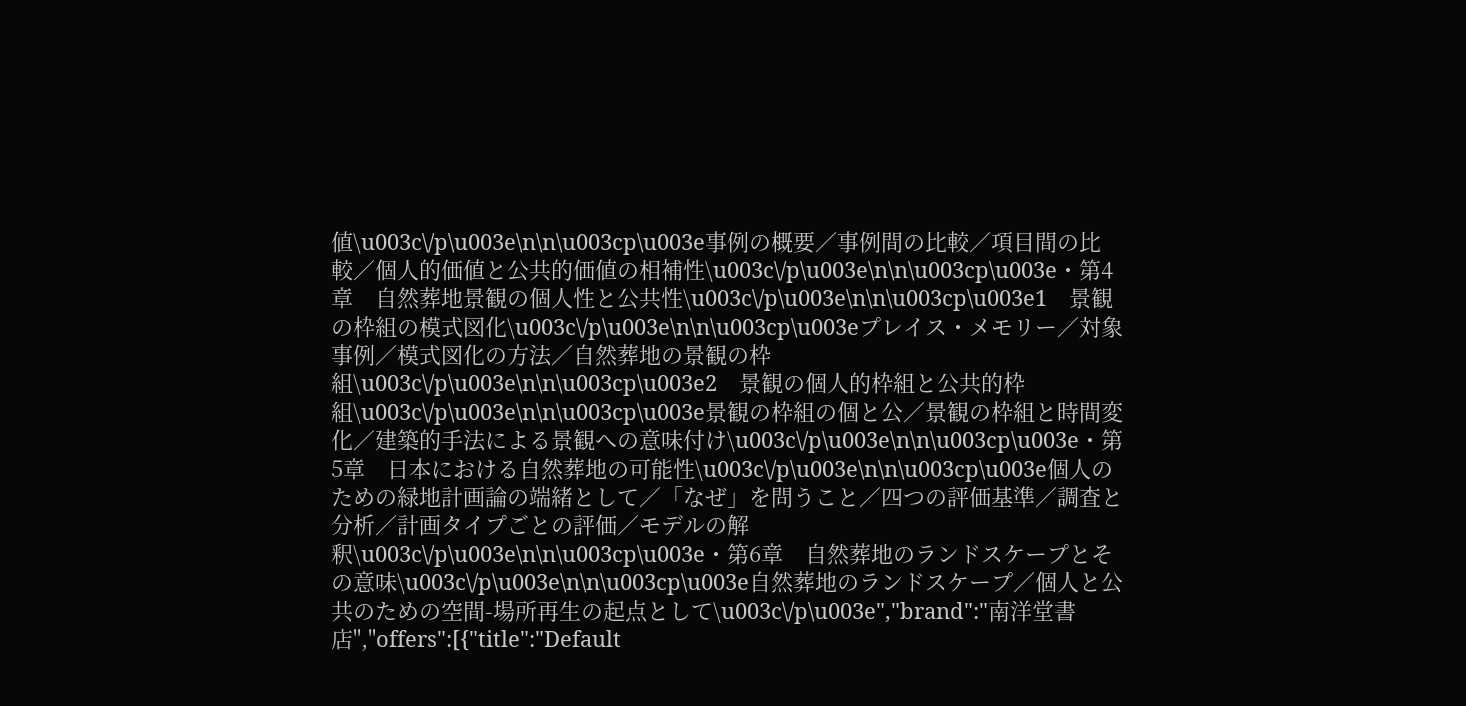値\u003c\/p\u003e\n\n\u003cp\u003e事例の概要／事例間の比較／項目間の比較／個人的価値と公共的価値の相補性\u003c\/p\u003e\n\n\u003cp\u003e・第4章　自然葬地景観の個人性と公共性\u003c\/p\u003e\n\n\u003cp\u003e1　景観の枠組の模式図化\u003c\/p\u003e\n\n\u003cp\u003eプレイス・メモリー／対象事例／模式図化の方法／自然葬地の景観の枠組\u003c\/p\u003e\n\n\u003cp\u003e2　景観の個人的枠組と公共的枠組\u003c\/p\u003e\n\n\u003cp\u003e景観の枠組の個と公／景観の枠組と時間変化／建築的手法による景観への意味付け\u003c\/p\u003e\n\n\u003cp\u003e・第5章　日本における自然葬地の可能性\u003c\/p\u003e\n\n\u003cp\u003e個人のための緑地計画論の端緒として／「なぜ」を問うこと／四つの評価基準／調査と分析／計画タイプごとの評価／モデルの解釈\u003c\/p\u003e\n\n\u003cp\u003e・第6章　自然葬地のランドスケープとその意味\u003c\/p\u003e\n\n\u003cp\u003e自然葬地のランドスケープ／個人と公共のための空間-場所再生の起点として\u003c\/p\u003e","brand":"南洋堂書店","offers":[{"title":"Default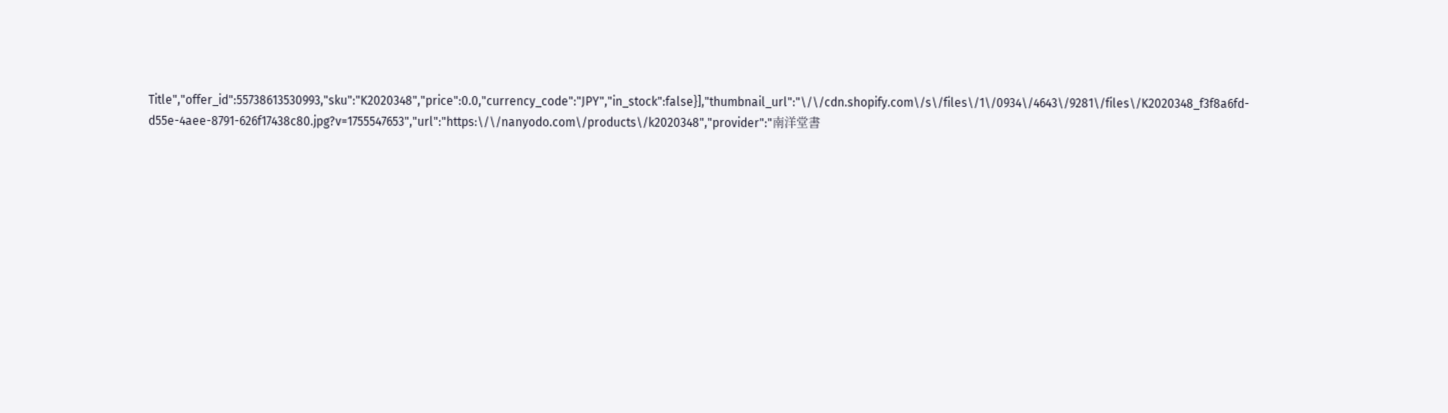Title","offer_id":55738613530993,"sku":"K2020348","price":0.0,"currency_code":"JPY","in_stock":false}],"thumbnail_url":"\/\/cdn.shopify.com\/s\/files\/1\/0934\/4643\/9281\/files\/K2020348_f3f8a6fd-d55e-4aee-8791-626f17438c80.jpg?v=1755547653","url":"https:\/\/nanyodo.com\/products\/k2020348","provider":"南洋堂書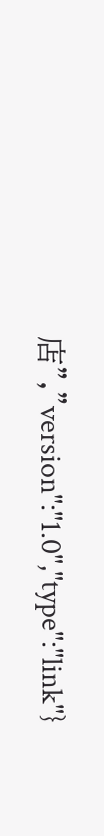店","version":"1.0","type":"link"}